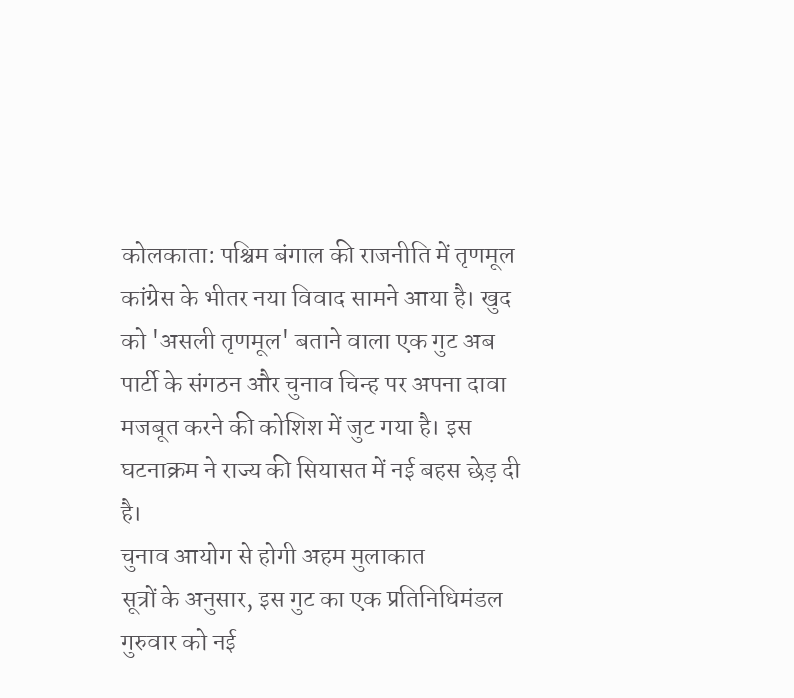कोलकाता: पश्चिम बंगाल की राजनीति में तृणमूल कांग्रेस के भीतर नया विवाद सामने आया है। खुद को 'असली तृणमूल' बताने वाला एक गुट अब पार्टी के संगठन और चुनाव चिन्ह पर अपना दावा मजबूत करने की कोशिश में जुट गया है। इस घटनाक्रम ने राज्य की सियासत में नई बहस छेड़ दी है।
चुनाव आयोग से होगी अहम मुलाकात
सूत्रों के अनुसार, इस गुट का एक प्रतिनिधिमंडल गुरुवार को नई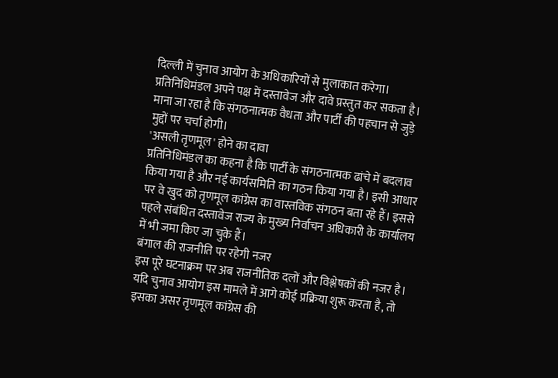दिल्ली में चुनाव आयोग के अधिकारियों से मुलाकात करेगा। प्रतिनिधिमंडल अपने पक्ष में दस्तावेज और दावे प्रस्तुत कर सकता है। माना जा रहा है कि संगठनात्मक वैधता और पार्टी की पहचान से जुड़े मुद्दों पर चर्चा होगी।
'असली तृणमूल' होने का दावा
प्रतिनिधिमंडल का कहना है कि पार्टी के संगठनात्मक ढांचे में बदलाव किया गया है और नई कार्यसमिति का गठन किया गया है। इसी आधार पर वे खुद को तृणमूल कांग्रेस का वास्तविक संगठन बता रहे हैं। इससे पहले संबंधित दस्तावेज राज्य के मुख्य निर्वाचन अधिकारी के कार्यालय में भी जमा किए जा चुके हैं।
बंगाल की राजनीति पर रहेगी नजर
इस पूरे घटनाक्रम पर अब राजनीतिक दलों और विश्लेषकों की नजर है। यदि चुनाव आयोग इस मामले में आगे कोई प्रक्रिया शुरू करता है, तो इसका असर तृणमूल कांग्रेस की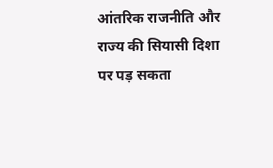आंतरिक राजनीति और राज्य की सियासी दिशा पर पड़ सकता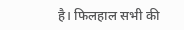है। फिलहाल सभी की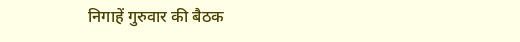निगाहें गुरुवार की बैठक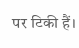पर टिकी हैं।